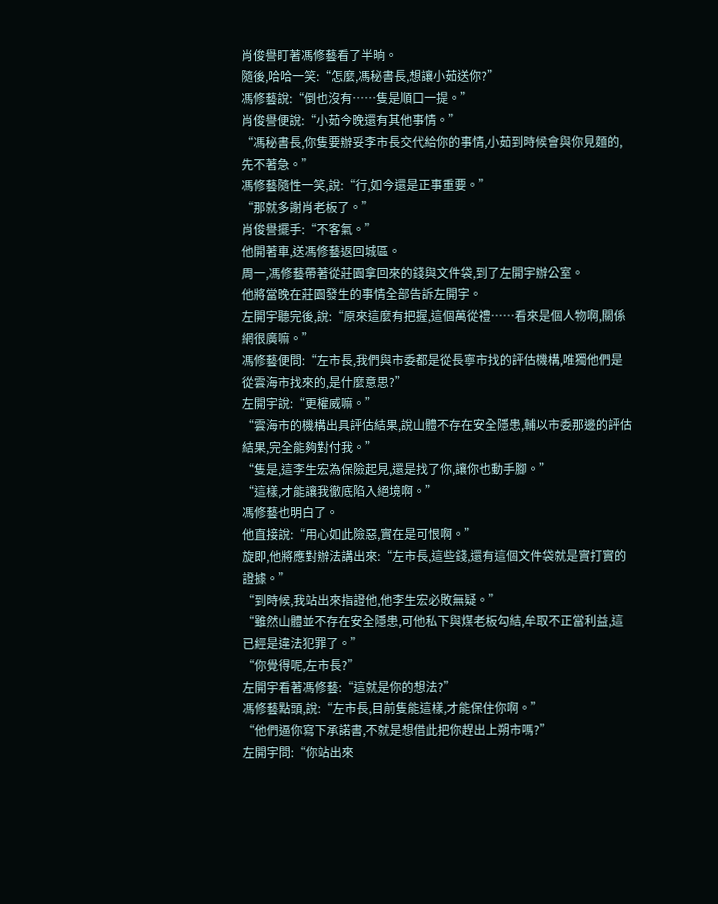肖俊譽盯著馮修藝看了半晌。
隨後,哈哈一笑:“怎麼,馮秘書長,想讓小茹送你?”
馮修藝說:“倒也沒有……隻是順口一提。”
肖俊譽便說:“小茹今晚還有其他事情。”
“馮秘書長,你隻要辦妥李市長交代給你的事情,小茹到時候會與你見麵的,先不著急。”
馮修藝隨性一笑,說:“行,如今還是正事重要。”
“那就多謝肖老板了。”
肖俊譽擺手:“不客氣。”
他開著車,送馮修藝返回城區。
周一,馮修藝帶著從莊園拿回來的錢與文件袋,到了左開宇辦公室。
他將當晚在莊園發生的事情全部告訴左開宇。
左開宇聽完後,說:“原來這麼有把握,這個萬從禮……看來是個人物啊,關係網很廣嘛。”
馮修藝便問:“左市長,我們與市委都是從長寧市找的評估機構,唯獨他們是從雲海市找來的,是什麼意思?”
左開宇說:“更權威嘛。”
“雲海市的機構出具評估結果,說山體不存在安全隱患,輔以市委那邊的評估結果,完全能夠對付我。”
“隻是,這李生宏為保險起見,還是找了你,讓你也動手腳。”
“這樣,才能讓我徹底陷入絕境啊。”
馮修藝也明白了。
他直接說:“用心如此險惡,實在是可恨啊。”
旋即,他將應對辦法講出來:“左市長,這些錢,還有這個文件袋就是實打實的證據。”
“到時候,我站出來指證他,他李生宏必敗無疑。”
“雖然山體並不存在安全隱患,可他私下與煤老板勾結,牟取不正當利益,這已經是違法犯罪了。”
“你覺得呢,左市長?”
左開宇看著馮修藝:“這就是你的想法?”
馮修藝點頭,說:“左市長,目前隻能這樣,才能保住你啊。”
“他們逼你寫下承諾書,不就是想借此把你趕出上朔市嗎?”
左開宇問:“你站出來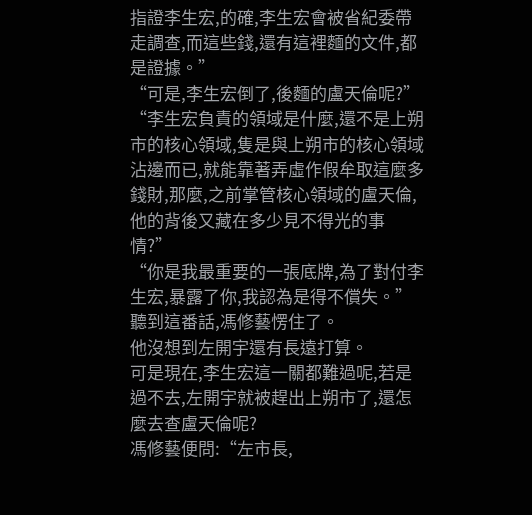指證李生宏,的確,李生宏會被省紀委帶走調查,而這些錢,還有這裡麵的文件,都是證據。”
“可是,李生宏倒了,後麵的盧天倫呢?”
“李生宏負責的領域是什麼,還不是上朔市的核心領域,隻是與上朔市的核心領域沾邊而已,就能靠著弄虛作假牟取這麼多錢財,那麼,之前掌管核心領域的盧天倫,他的背後又藏在多少見不得光的事情?”
“你是我最重要的一張底牌,為了對付李生宏,暴露了你,我認為是得不償失。”
聽到這番話,馮修藝愣住了。
他沒想到左開宇還有長遠打算。
可是現在,李生宏這一關都難過呢,若是過不去,左開宇就被趕出上朔市了,還怎麼去查盧天倫呢?
馮修藝便問:“左市長,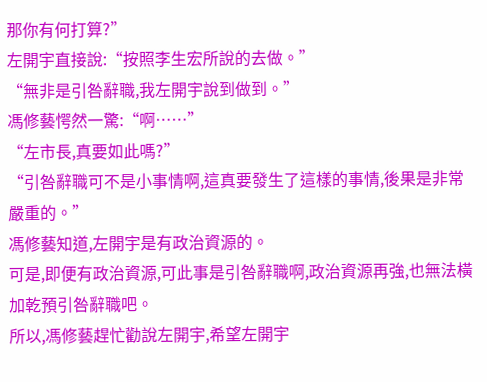那你有何打算?”
左開宇直接說:“按照李生宏所說的去做。”
“無非是引咎辭職,我左開宇說到做到。”
馮修藝愕然一驚:“啊……”
“左市長,真要如此嗎?”
“引咎辭職可不是小事情啊,這真要發生了這樣的事情,後果是非常嚴重的。”
馮修藝知道,左開宇是有政治資源的。
可是,即便有政治資源,可此事是引咎辭職啊,政治資源再強,也無法橫加乾預引咎辭職吧。
所以,馮修藝趕忙勸說左開宇,希望左開宇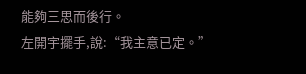能夠三思而後行。
左開宇擺手,說:“我主意已定。”